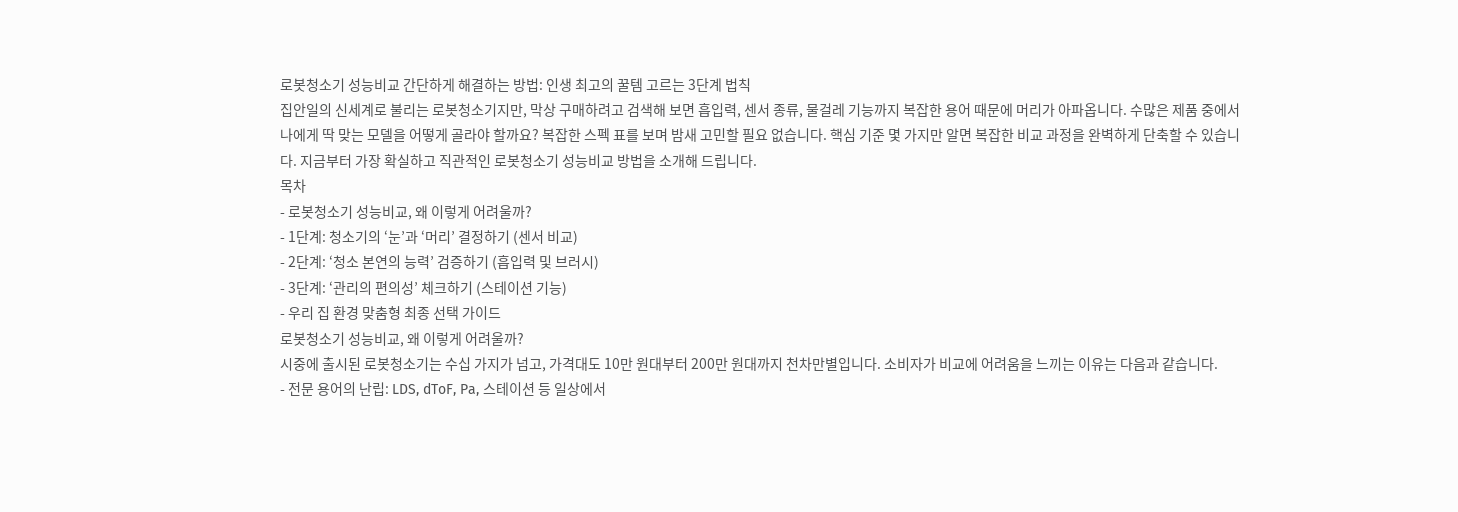로봇청소기 성능비교 간단하게 해결하는 방법: 인생 최고의 꿀템 고르는 3단계 법칙
집안일의 신세계로 불리는 로봇청소기지만, 막상 구매하려고 검색해 보면 흡입력, 센서 종류, 물걸레 기능까지 복잡한 용어 때문에 머리가 아파옵니다. 수많은 제품 중에서 나에게 딱 맞는 모델을 어떻게 골라야 할까요? 복잡한 스펙 표를 보며 밤새 고민할 필요 없습니다. 핵심 기준 몇 가지만 알면 복잡한 비교 과정을 완벽하게 단축할 수 있습니다. 지금부터 가장 확실하고 직관적인 로봇청소기 성능비교 방법을 소개해 드립니다.
목차
- 로봇청소기 성능비교, 왜 이렇게 어려울까?
- 1단계: 청소기의 ‘눈’과 ‘머리’ 결정하기 (센서 비교)
- 2단계: ‘청소 본연의 능력’ 검증하기 (흡입력 및 브러시)
- 3단계: ‘관리의 편의성’ 체크하기 (스테이션 기능)
- 우리 집 환경 맞춤형 최종 선택 가이드
로봇청소기 성능비교, 왜 이렇게 어려울까?
시중에 출시된 로봇청소기는 수십 가지가 넘고, 가격대도 10만 원대부터 200만 원대까지 천차만별입니다. 소비자가 비교에 어려움을 느끼는 이유는 다음과 같습니다.
- 전문 용어의 난립: LDS, dToF, Pa, 스테이션 등 일상에서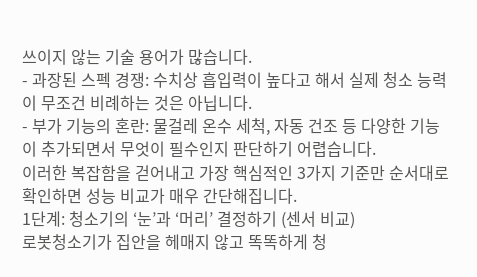쓰이지 않는 기술 용어가 많습니다.
- 과장된 스펙 경쟁: 수치상 흡입력이 높다고 해서 실제 청소 능력이 무조건 비례하는 것은 아닙니다.
- 부가 기능의 혼란: 물걸레 온수 세척, 자동 건조 등 다양한 기능이 추가되면서 무엇이 필수인지 판단하기 어렵습니다.
이러한 복잡함을 걷어내고 가장 핵심적인 3가지 기준만 순서대로 확인하면 성능 비교가 매우 간단해집니다.
1단계: 청소기의 ‘눈’과 ‘머리’ 결정하기 (센서 비교)
로봇청소기가 집안을 헤매지 않고 똑똑하게 청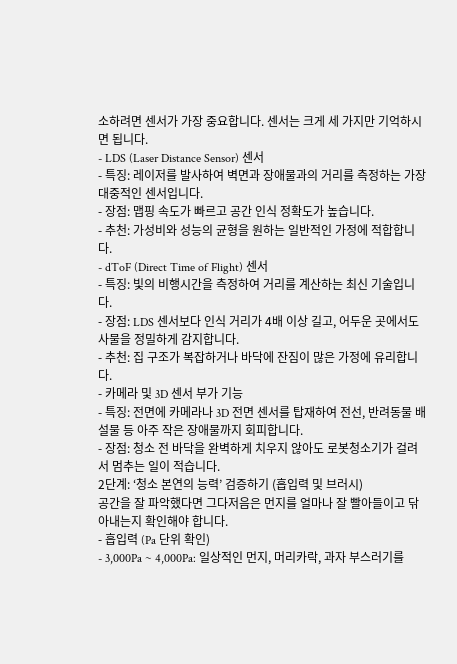소하려면 센서가 가장 중요합니다. 센서는 크게 세 가지만 기억하시면 됩니다.
- LDS (Laser Distance Sensor) 센서
- 특징: 레이저를 발사하여 벽면과 장애물과의 거리를 측정하는 가장 대중적인 센서입니다.
- 장점: 맵핑 속도가 빠르고 공간 인식 정확도가 높습니다.
- 추천: 가성비와 성능의 균형을 원하는 일반적인 가정에 적합합니다.
- dToF (Direct Time of Flight) 센서
- 특징: 빛의 비행시간을 측정하여 거리를 계산하는 최신 기술입니다.
- 장점: LDS 센서보다 인식 거리가 4배 이상 길고, 어두운 곳에서도 사물을 정밀하게 감지합니다.
- 추천: 집 구조가 복잡하거나 바닥에 잔짐이 많은 가정에 유리합니다.
- 카메라 및 3D 센서 부가 기능
- 특징: 전면에 카메라나 3D 전면 센서를 탑재하여 전선, 반려동물 배설물 등 아주 작은 장애물까지 회피합니다.
- 장점: 청소 전 바닥을 완벽하게 치우지 않아도 로봇청소기가 걸려서 멈추는 일이 적습니다.
2단계: ‘청소 본연의 능력’ 검증하기 (흡입력 및 브러시)
공간을 잘 파악했다면 그다저음은 먼지를 얼마나 잘 빨아들이고 닦아내는지 확인해야 합니다.
- 흡입력 (Pa 단위 확인)
- 3,000Pa ~ 4,000Pa: 일상적인 먼지, 머리카락, 과자 부스러기를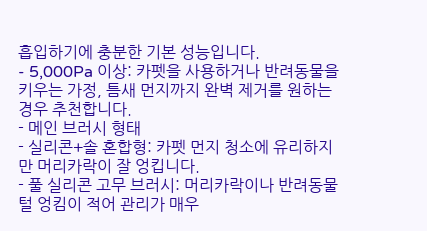흡입하기에 충분한 기본 성능입니다.
- 5,000Pa 이상: 카펫을 사용하거나 반려동물을 키우는 가정, 틈새 먼지까지 완벽 제거를 원하는 경우 추천합니다.
- 메인 브러시 형태
- 실리콘+솔 혼합형: 카펫 먼지 청소에 유리하지만 머리카락이 잘 엉킵니다.
- 풀 실리콘 고무 브러시: 머리카락이나 반려동물 털 엉킴이 적어 관리가 매우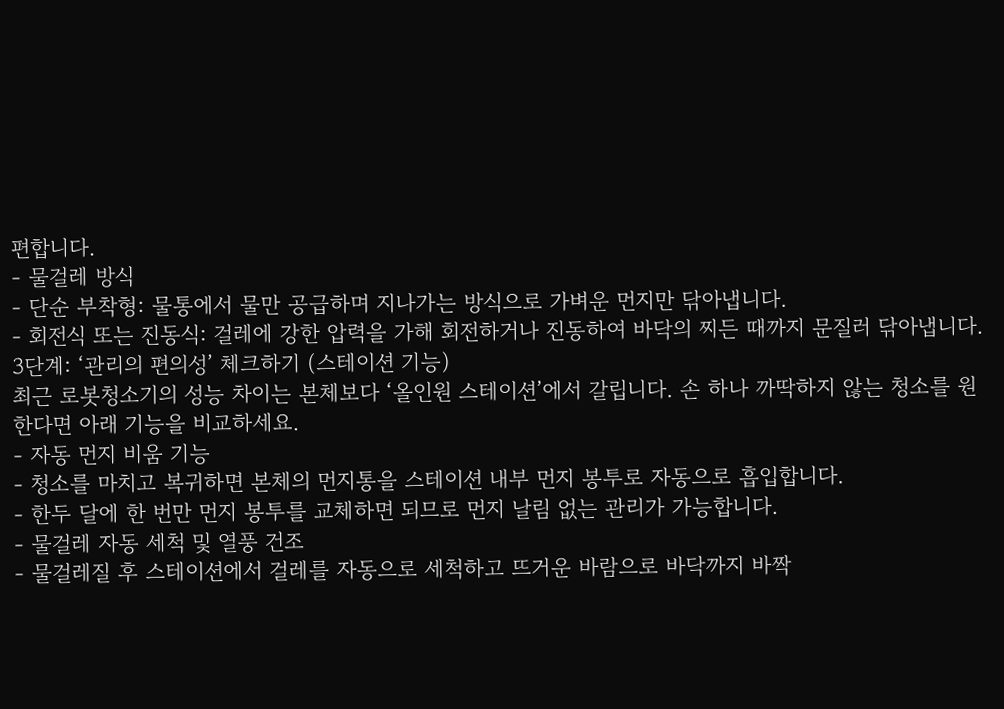편합니다.
- 물걸레 방식
- 단순 부착형: 물통에서 물만 공급하며 지나가는 방식으로 가벼운 먼지만 닦아냅니다.
- 회전식 또는 진동식: 걸레에 강한 압력을 가해 회전하거나 진동하여 바닥의 찌든 때까지 문질러 닦아냅니다.
3단계: ‘관리의 편의성’ 체크하기 (스테이션 기능)
최근 로봇청소기의 성능 차이는 본체보다 ‘올인원 스테이션’에서 갈립니다. 손 하나 까딱하지 않는 청소를 원한다면 아래 기능을 비교하세요.
- 자동 먼지 비움 기능
- 청소를 마치고 복귀하면 본체의 먼지통을 스테이션 내부 먼지 봉투로 자동으로 흡입합니다.
- 한두 달에 한 번만 먼지 봉투를 교체하면 되므로 먼지 날림 없는 관리가 가능합니다.
- 물걸레 자동 세척 및 열풍 건조
- 물걸레질 후 스테이션에서 걸레를 자동으로 세척하고 뜨거운 바람으로 바닥까지 바짝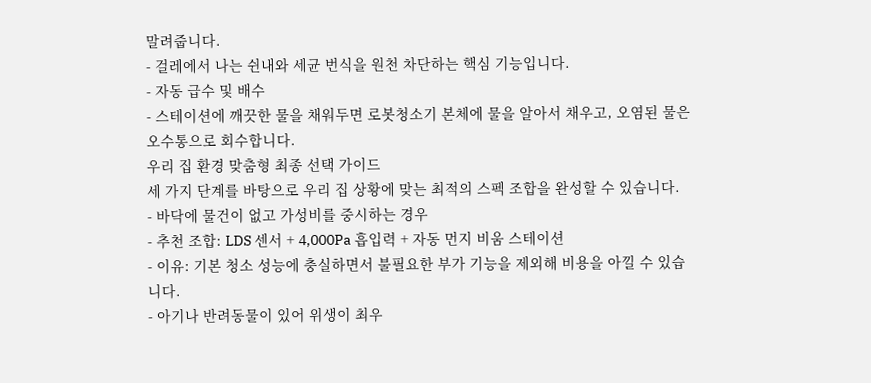말려줍니다.
- 걸레에서 나는 쉰내와 세균 번식을 원천 차단하는 핵심 기능입니다.
- 자동 급수 및 배수
- 스테이션에 깨끗한 물을 채워두면 로봇청소기 본체에 물을 알아서 채우고, 오염된 물은 오수통으로 회수합니다.
우리 집 환경 맞춤형 최종 선택 가이드
세 가지 단계를 바탕으로 우리 집 상황에 맞는 최적의 스펙 조합을 완성할 수 있습니다.
- 바닥에 물건이 없고 가성비를 중시하는 경우
- 추천 조합: LDS 센서 + 4,000Pa 흡입력 + 자동 먼지 비움 스테이션
- 이유: 기본 청소 성능에 충실하면서 불필요한 부가 기능을 제외해 비용을 아낄 수 있습니다.
- 아기나 반려동물이 있어 위생이 최우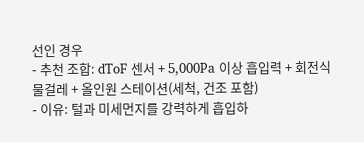선인 경우
- 추천 조합: dToF 센서 + 5,000Pa 이상 흡입력 + 회전식 물걸레 + 올인원 스테이션(세척, 건조 포함)
- 이유: 털과 미세먼지를 강력하게 흡입하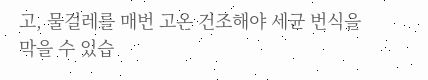고, 물걸레를 매번 고온 건조해야 세균 번식을 막을 수 있습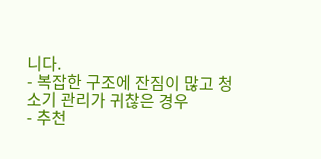니다.
- 복잡한 구조에 잔짐이 많고 청소기 관리가 귀찮은 경우
- 추천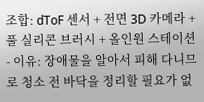조합: dToF 센서 + 전면 3D 카메라 + 풀 실리콘 브러시 + 올인원 스테이션
- 이유: 장애물을 알아서 피해 다니므로 청소 전 바닥을 정리할 필요가 없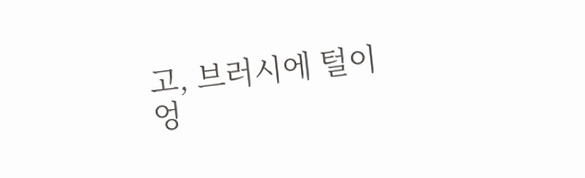고, 브러시에 털이 엉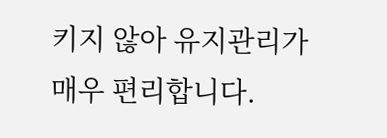키지 않아 유지관리가 매우 편리합니다.